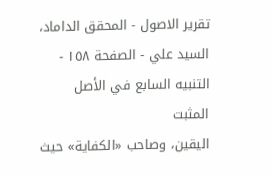تقریر الاصول - المحقق الداماد، السيد علي - الصفحة ١٥٨ - التنبيه السابع في الأصل المثبت
اليقين، وصاحب «الكفاية» حيث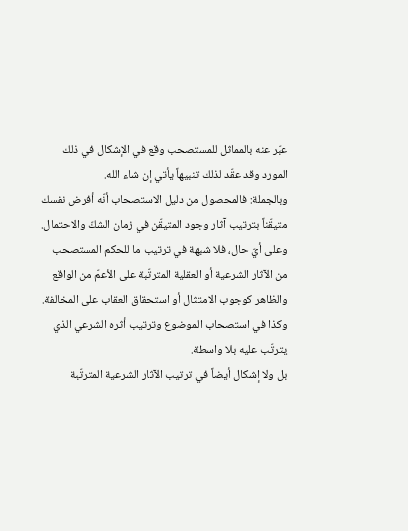عبّر عنه بالمماثل للمستصحب وقع في الإشكال في ذلك المورد وقد عقّد لذلك تنبيهاً يأتي إن شاء الله.
وبالجملة: فالمحصول من دليل الاستصحاب أنّه أفرض نفسك متيقّناً بترتيب آثار وجود المتيقّن في زمان الشكّ والاحتمال.
وعلى أيّ حال، فلا شبهة في ترتيب ما للحكم المستصحب من الآثار الشرعية أو العقلية المترتّبة على الأعمّ من الواقع والظاهر كوجوب الامتثال أو استحقاق العقاب على المخالفة. وكذا في استصحاب الموضوع وترتيب أثره الشرعي الذي يترتّب عليه بلا واسطة.
بل ولا إشكال أيضاً في ترتيب الآثار الشرعية المترتّبة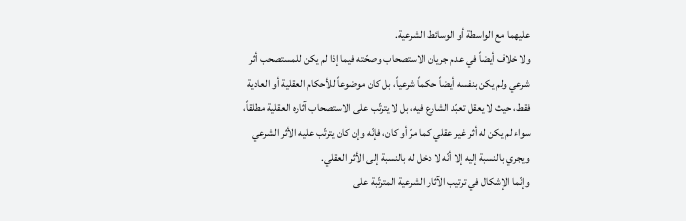عليهما مع الواسطة أو الوسائط الشرعية.
ولا خلاف أيضاً في عدم جريان الاستصحاب وصحّته فيما إذا لم يكن للمستصحب أثر شرعي ولم يكن بنفسه أيضاً حكماً شرعياً، بل كان موضوعاً للأحكام العقلية أو العادية فقط، حيث لا يعقل تعبّد الشارع فيه، بل لا يترتّب على الاستصحاب آثاره العقلية مطلقاً، سواء لم يكن له أثر غير عقلي كما مرّ أو كان، فإنّه وإن كان يترتّب عليه الأثر الشرعي ويجري بالنسبة إليه إلا أنّه لا دخل له بالنسبة إلى الأثر العقلي.
وإنّما الإشكال في ترتيب الآثار الشرعية المترتّبة على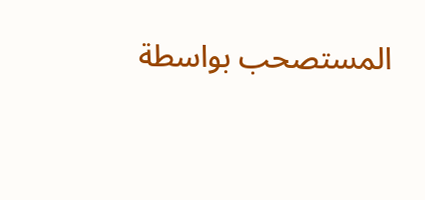المستصحب بواسطة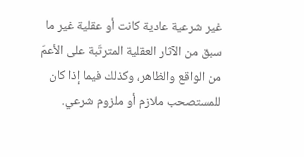غير شرعية عادية كانت أو عقلية غير ما سبق من الآثار العقلية المترتّبة على الأعمّ من الواقع والظاهر، وكذلك فيما إذا كان للمستصحب ملازم أو ملزوم شرعي.